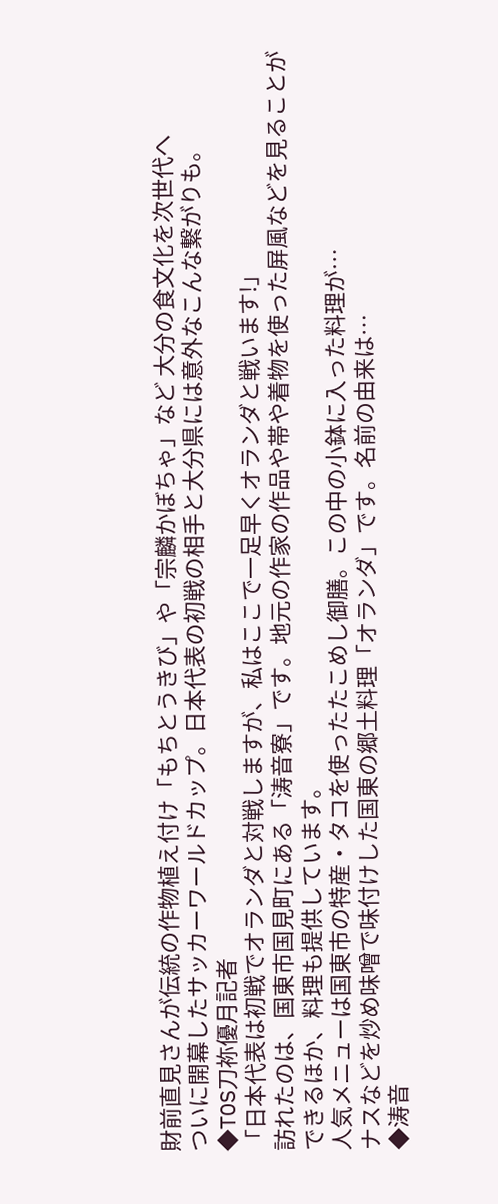財前直見さんが伝統の作物植え付け「もちとうきび」や「宗麟かぼちゃ」など 大分の食文化を次世代へ
ついに開幕したサッカーワールドカップ。日本代表の初戦の相手と大分県には意外なこんな繋がりも。
◆TOS刀祢優月記者
「日本代表は初戦でオランダと対戦しますが、私はここで一足早くオランダと戦います!」
訪れたのは、国東市国見町にある「涛音寮」です。地元の作家の作品や帯や着物を使った屏風などを見ることができるほか、料理も提供しています。
人気メニューは国東市の特産・タコを使ったたこめし御膳。この中の小鉢に入った料理が…
ナスなどを炒め味噌で味付けした国東の郷土料理「オランダ」です。名前の由来は…
◆涛音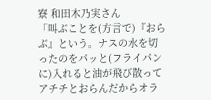寮 和田木乃実さん
「叫ぶことを(方言で)『おらぶ』という。ナスの水を切ったのをパッと(フライパンに)入れると油が飛び散ってアチチとおらんだからオラ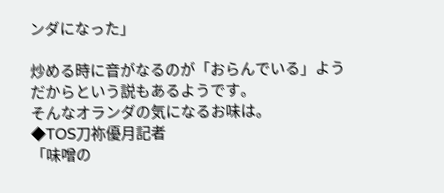ンダになった」

炒める時に音がなるのが「おらんでいる」ようだからという説もあるようです。
そんなオランダの気になるお味は。
◆TOS刀祢優月記者
「味噌の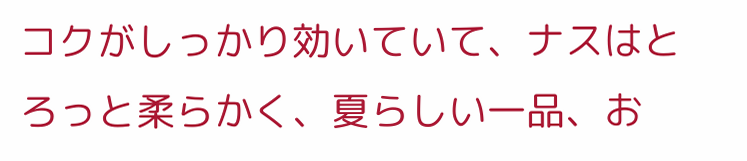コクがしっかり効いていて、ナスはとろっと柔らかく、夏らしい一品、お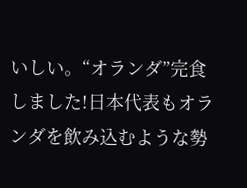いしい。“オランダ”完食しました!日本代表もオランダを飲み込むような勢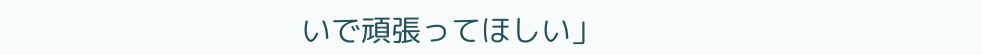いで頑張ってほしい」